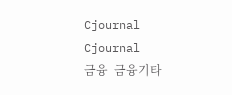Cjournal
Cjournal
금융  금융기타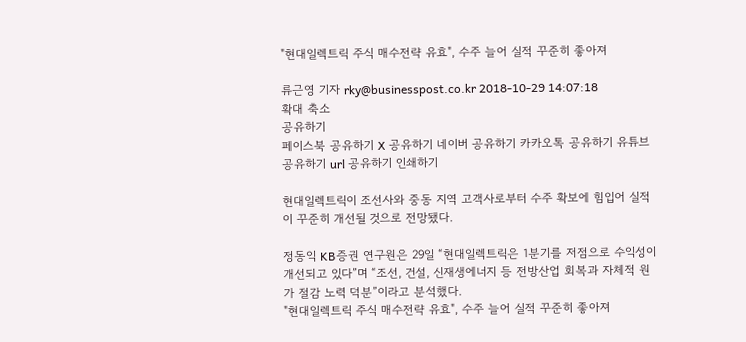"현대일렉트릭 주식 매수전략 유효", 수주 늘어 실적 꾸준히 좋아져

류근영 기자 rky@businesspost.co.kr 2018-10-29 14:07:18
확대 축소
공유하기
페이스북 공유하기 X 공유하기 네이버 공유하기 카카오톡 공유하기 유튜브 공유하기 url 공유하기 인쇄하기

현대일렉트릭이 조선사와 중동 지역 고객사로부터 수주 확보에 힘입어 실적이 꾸준히 개선될 것으로 전망됐다.

정동익 KB증권 연구원은 29일 “현대일렉트릭은 1분기를 저점으로 수익성이 개선되고 있다”며 “조선, 건설, 신재생에너지 등 전방산업 회복과 자체적 원가 절감 노력 덕분”이라고 분석했다.
"현대일렉트릭 주식 매수전략 유효", 수주 늘어 실적 꾸준히 좋아져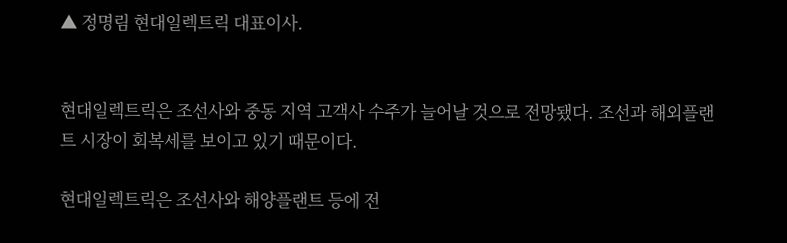▲ 정명림 현대일렉트릭 대표이사.


현대일렉트릭은 조선사와 중동 지역 고객사 수주가 늘어날 것으로 전망됐다. 조선과 해외플랜트 시장이 회복세를 보이고 있기 때문이다.

현대일렉트릭은 조선사와 해양플랜트 등에 전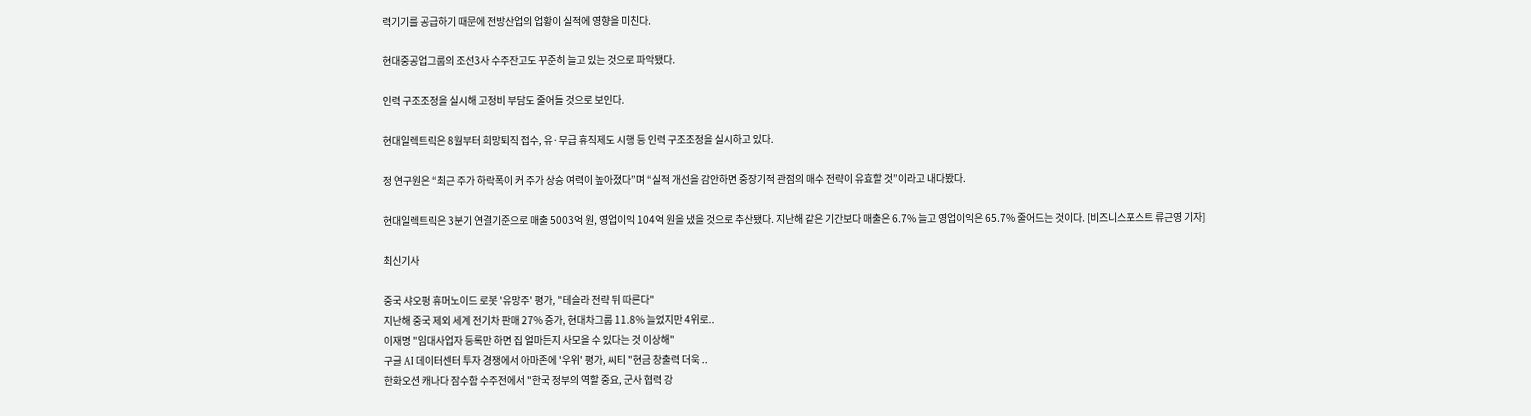력기기를 공급하기 때문에 전방산업의 업황이 실적에 영향을 미친다.

현대중공업그룹의 조선3사 수주잔고도 꾸준히 늘고 있는 것으로 파악됐다.

인력 구조조정을 실시해 고정비 부담도 줄어들 것으로 보인다.

현대일렉트릭은 8월부터 희망퇴직 접수, 유·무급 휴직제도 시행 등 인력 구조조정을 실시하고 있다.

정 연구원은 “최근 주가 하락폭이 커 주가 상승 여력이 높아졌다”며 “실적 개선을 감안하면 중장기적 관점의 매수 전략이 유효할 것”이라고 내다봤다.

현대일렉트릭은 3분기 연결기준으로 매출 5003억 원, 영업이익 104억 원을 냈을 것으로 추산됐다. 지난해 같은 기간보다 매출은 6.7% 늘고 영업이익은 65.7% 줄어드는 것이다. [비즈니스포스트 류근영 기자]

최신기사

중국 샤오펑 휴머노이드 로봇 '유망주' 평가, "테슬라 전략 뒤 따른다"
지난해 중국 제외 세계 전기차 판매 27% 증가, 현대차그룹 11.8% 늘었지만 4위로..
이재명 "임대사업자 등록만 하면 집 얼마든지 사모을 수 있다는 것 이상해"
구글 AI 데이터센터 투자 경쟁에서 아마존에 '우위' 평가, 씨티 "현금 창출력 더욱 ..
한화오션 캐나다 잠수함 수주전에서 "한국 정부의 역할 중요, 군사 협력 강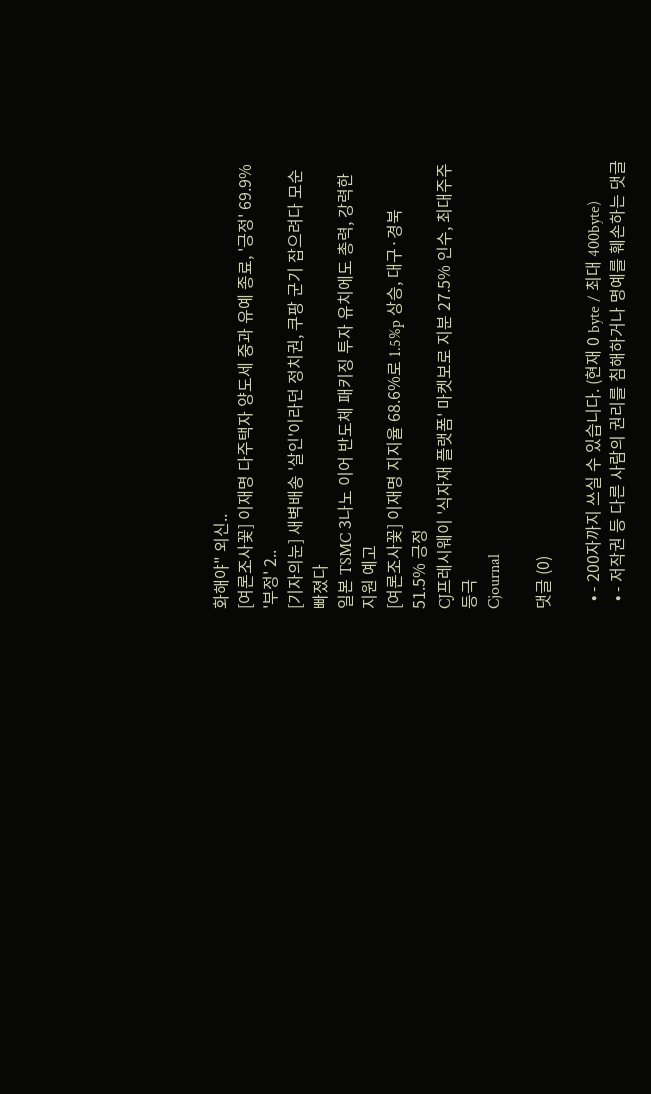화해야" 외신..
[여론조사꽃] 이재명 다주택자 양도세 중과 유예 종료, '긍정' 69.9% '부정' 2..
[기자의눈] 새벽배송 '살인'이라던 정치권, 쿠팡 군기 잡으려다 모순 빠졌다
일본 TSMC 3나노 이어 반도체 패키징 투자 유치에도 총력, 강력한 지원 예고
[여론조사꽃] 이재명 지지율 68.6%로 1.5%p 상승, 대구·경북 51.5% 긍정
CJ프레시웨이 '식자재 플랫폼' 마켓보로 지분 27.5% 인수, 최대주주 등극
Cjournal

댓글 (0)

  • - 200자까지 쓰실 수 있습니다. (현재 0 byte / 최대 400byte)
  • - 저작권 등 다른 사람의 권리를 침해하거나 명예를 훼손하는 댓글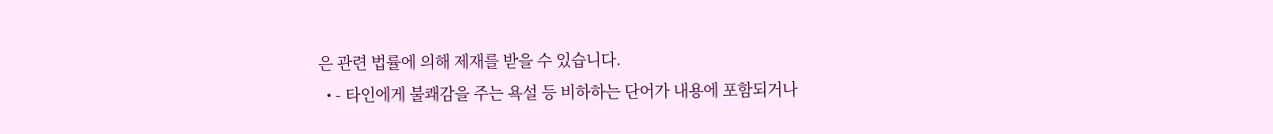은 관련 법률에 의해 제재를 받을 수 있습니다.
  • - 타인에게 불쾌감을 주는 욕설 등 비하하는 단어가 내용에 포함되거나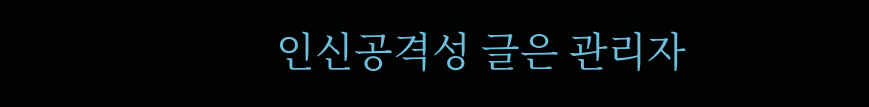인신공격성 글은 관리자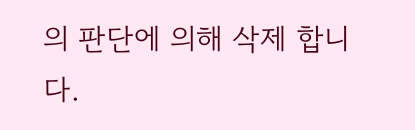의 판단에 의해 삭제 합니다.